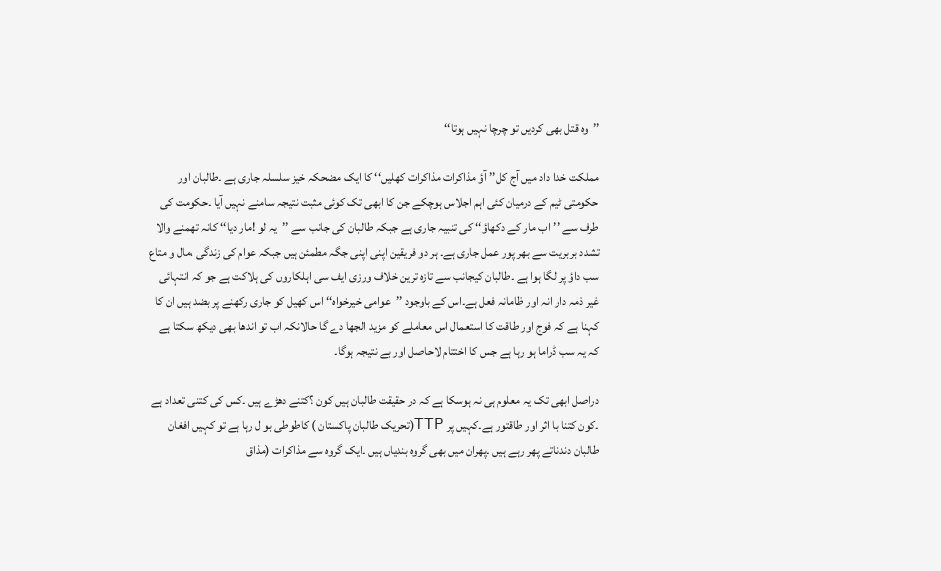’’وہ قتل بھی کردیں تو چرچا نہیں ہوتا‘‘

مملکت خدا داد میں آج کل’’ آؤ مذاکرات مذاکرات کھلیں‘‘ کا ایک مضحکہ خیز سلسلہ جاری ہے ۔طالبان اور حکومتی ٹیم کے درمیان کئی اہم اجلاس ہوچکے جن کا ابھی تک کوئی مثبت نتیجہ سامنے نہیں آیا ۔حکومت کی طرف سے ’’اب مار کے دکھاؤ‘‘ کی تنبیہ جاری ہے جبکہ طالبان کی جانب سے ’’یہ لو !مار دیا‘‘ کانہ تھمنے والا تشدد بربریت سے بھر پور عمل جاری ہے۔ ہر دو فریقین اپنی اپنی جگہ مطمئن ہیں جبکہ عوام کی زندگی ،مال و متاع سب داؤ پر لگا ہوا ہے ۔طالبان کیجانب سے تازہ ترین خلاف ورزی ایف سی اہلکاروں کی ہلاکت ہے جو کہ انتہائی غیر ذمہ دار انہ اور ظامانہ فعل ہے۔اس کے باوجود ’’عوامی خیرخواہ‘‘ اس کھیل کو جاری رکھنے پر بضد ہیں ان کا کہنا ہے کہ فوج اور طاقت کا استعمال اس معاملے کو مزید الجھا دے گا حالانکہ اب تو اندھا بھی دیکھ سکتا ہے کہ یہ سب ڈراما ہو رہا ہے جس کا اختتام لاحاصل اور بے نتیجہ ہوگا۔

دراصل ابھی تک یہ معلوم ہی نہ ہوسکا ہے کہ در حقیقت طالبان ہیں کون ؟کتنے دھڑے ہیں ۔کس کی کتنی تعداد ہے ۔کون کتنا با اثر اور طاقتور ہے۔کہیں پر TTP(تحریک طالبان پاکستان ) کاطوطی بو ل رہا ہے تو کہیں افغان طالبان دندناتے پھر رہے ہیں ۔پھران میں بھی گروہ بندیاں ہیں ۔ایک گروہ سے مذاکرات (مذاق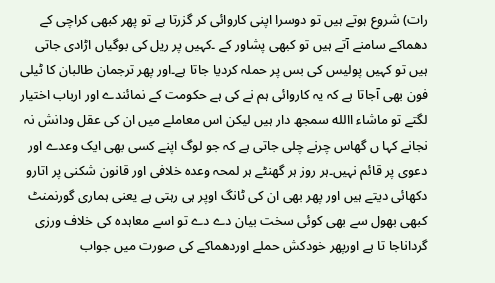رات) شروع ہوتے ہیں تو دوسرا اپنی کاروائی کر گزرتا ہے تو پھر کبھی کراچی کے دھماکے سامنے آتے ہیں تو کبھی پشاور کے ۔کہیں پر ریل کی بوگیاں اڑادی جاتی ہیں تو کہیں پولیس کی بس پر حملہ کردیا جاتا ہے۔اور پھر ترجمان طالبان کا ٹیلی فون بھی آجاتا ہے کہ یہ کاروائی ہم نے کی ہے حکومت کے نمائندے اور ارباب اختیار لگتے تو ماشاء االله سمجھ دار ہیں لیکن اس معاملے میں ان کی عقل ودانش نہ نجانے کہا ں گھاس چرنے چلی جاتی ہے کہ جو لوگ اپنے کسی بھی ایک وعدے اور دعوی پر قائم نہیں۔ہر روز ہر گھنٹے ہر لمحہ وعدہ خلافی اور قانون شکنی پر اتارو دکھائی دیتے ہیں اور پھر بھی ان کی ٹانگ اوپر ہی رہتی ہے یعنی ہماری گورنمنٹ کبھی بھول سے بھی کوئی سخت بیان دے دے تو اسے معاہدہ کی خلاف ورزی گرداناجا تا ہے اورپھر خودکش حملے اوردھماکے کی صورت میں جواب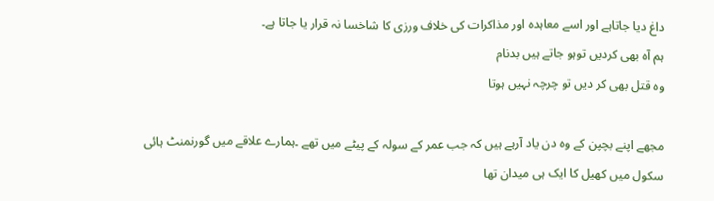داغ دیا جاتاہے اور اسے معاہدہ اور مذاکرات کی خلاف ورزی کا شاخسا نہ قرار یا جاتا ہے۔
ہم آہ بھی کردیں توہو جاتے ہیں بدنام
وہ قتل بھی کر دیں تو چرچہ نہیں ہوتا

مجھے اپنے بچپن کے وہ دن یاد آرہے ہیں کہ جب عمر کے سولہ کے پیٹے میں تھے ۔ہمارے علاقے میں گورنمنٹ ہائی سکول میں کھیل کا ایک ہی میدان تھا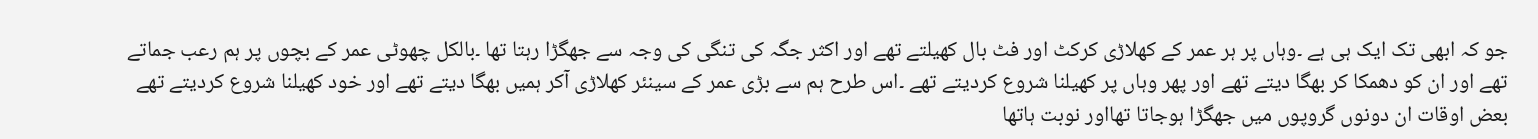جو کہ ابھی تک ایک ہی ہے ۔وہاں پر ہر عمر کے کھلاڑی کرکٹ اور فٹ بال کھیلتے تھے اور اکثر جگہ کی تنگی کی وجہ سے جھگڑا رہتا تھا ۔بالکل چھوٹی عمر کے بچوں پر ہم رعب جماتے تھے اور ان کو دھمکا کر بھگا دیتے تھے اور پھر وہاں پر کھیلنا شروع کردیتے تھے ۔اس طرح ہم سے بڑی عمر کے سینئر کھلاڑی آکر ہمیں بھگا دیتے تھے اور خود کھیلنا شروع کردیتے تھے بعض اوقات ان دونوں گروپوں میں جھگڑا ہوجاتا تھااور نوبت ہاتھا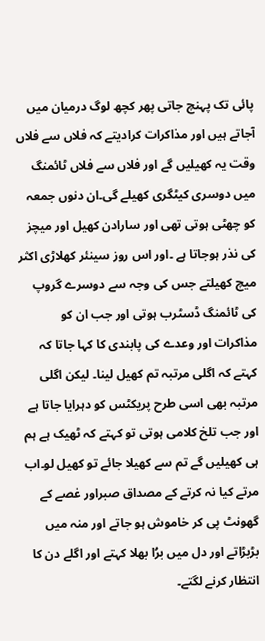پائی تک پہنچ جاتی پھر کچھ لوگ درمیان میں آجاتے ہیں اور مذاکرات کرادیتے کہ فلاں سے فلاں وقت یہ کھیلیں گے اور فلاں سے فلاں ٹائمنگ میں دوسری کیٹگری کھیلے گی۔ان دنوں جمعہ کو چھٹی ہوتی تھی اور سارادن کھیل اور میچز کی نذر ہوجاتا ہے ۔اور اس روز سینئر کھلاڑی اکثر میچ کھیلتے جس کی وجہ سے دوسرے گروپ کی ٹائمنگ ڈسٹرب ہوتی اور جب ان کو مذاکرات اور وعدے کی پابندی کا کہا جاتا کہ کہتے کہ اگلی مرتبہ تم کھیل لینا۔ لیکن اگلی مرتبہ بھی اسی طرح پریکٹس کو دہرایا جاتا ہے اور جب تلخ کلامی ہوتی تو کہتے کہ ٹھیک ہے ہم ہی کھیلیں گے تم سے کھیلا جائے تو کھیل لو۔اب مرتے کیا نہ کرتے کے مصداق صبراور غصے کے گھونٹ پی کر خاموش ہو جاتے اور منہ میں بڑبڑاتے اور دل میں برُا بھلا کہتے اور اگلے دن کا انتظار کرنے لگتے۔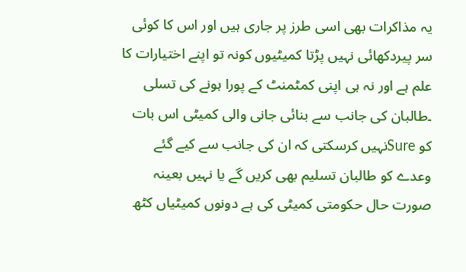یہ مذاکرات بھی اسی طرز پر جاری ہیں اور اس کا کوئی سر پیردکھائی نہیں پڑتا کمیٹیوں کونہ تو اپنے اختیارات کا علم ہے اور نہ ہی اپنی کمٹمنٹ کے پورا ہونے کی تسلی ۔طالبان کی جانب سے بنائی جانی والی کمیٹی اس بات کو Sureنہیں کرسکتی کہ ان کی جانب سے کیے گئے وعدے کو طالبان تسلیم بھی کریں گے یا نہیں بعینہ صورت حال حکومتی کمیٹی کی ہے دونوں کمیٹیاں کٹھ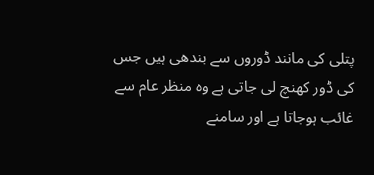پتلی کی مانند ڈوروں سے بندھی ہیں جس کی ڈور کھنچ لی جاتی ہے وہ منظر عام سے غائب ہوجاتا ہے اور سامنے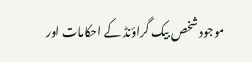موجود شخص بیک گراؤنڈ کے احکامات اور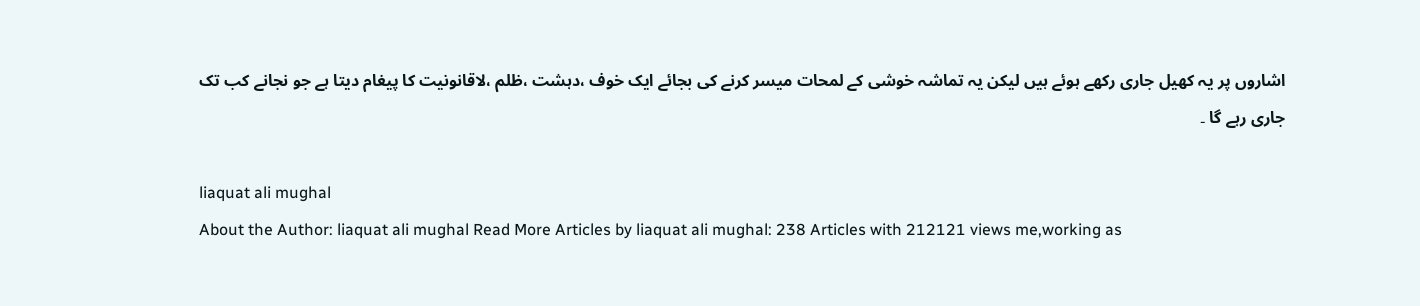اشاروں پر یہ کھیل جاری رکھے ہوئے ہیں لیکن یہ تماشہ خوشی کے لمحات میسر کرنے کی بجائے ایک خوف ،دہشت ،ظلم ،لاقانونیت کا پیغام دیتا ہے جو نجانے کب تک جاری رہے گا ۔

liaquat ali mughal
About the Author: liaquat ali mughal Read More Articles by liaquat ali mughal: 238 Articles with 212121 views me,working as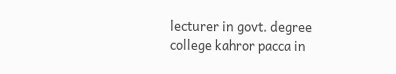lecturer in govt. degree college kahror pacca in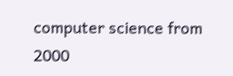computer science from 2000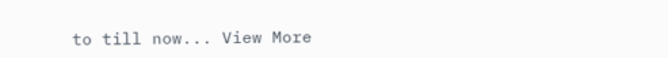to till now... View More